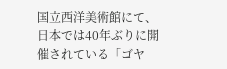国立西洋美術館にて、日本では40年ぶりに開催されている「ゴヤ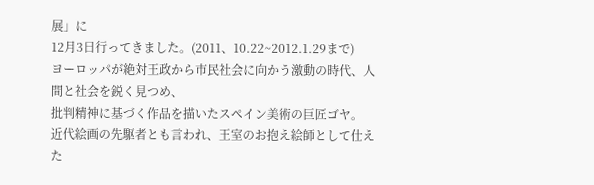展」に
12月3日行ってきました。(2011、10.22~2012.1.29まで)
ヨーロッパが絶対王政から市民社会に向かう激動の時代、人間と社会を鋭く見つめ、
批判精神に基づく作品を描いたスペイン美術の巨匠ゴヤ。
近代絵画の先駆者とも言われ、王室のお抱え絵師として仕えた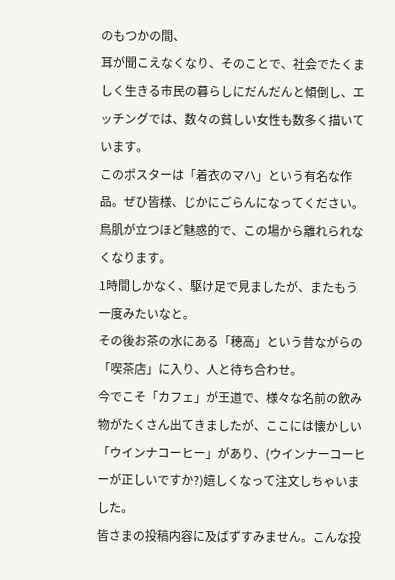のもつかの間、
耳が聞こえなくなり、そのことで、社会でたくましく生きる市民の暮らしにだんだんと傾倒し、エッチングでは、数々の貧しい女性も数多く描いています。
このポスターは「着衣のマハ」という有名な作品。ぜひ皆様、じかにごらんになってください。鳥肌が立つほど魅惑的で、この場から離れられなくなります。
1時間しかなく、駆け足で見ましたが、またもう一度みたいなと。
その後お茶の水にある「穂高」という昔ながらの「喫茶店」に入り、人と待ち合わせ。
今でこそ「カフェ」が王道で、様々な名前の飲み物がたくさん出てきましたが、ここには懐かしい「ウインナコーヒー」があり、(ウインナーコーヒーが正しいですか?)嬉しくなって注文しちゃいました。
皆さまの投稿内容に及ばずすみません。こんな投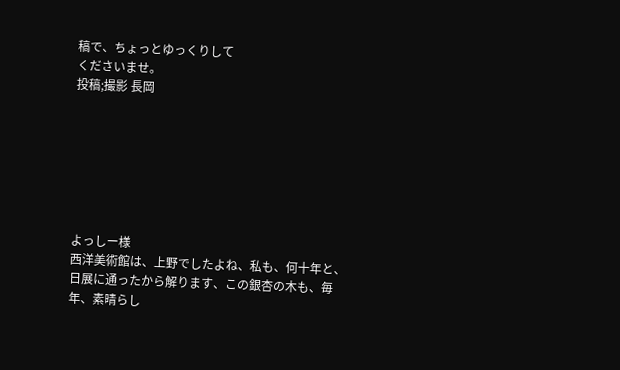稿で、ちょっとゆっくりして
くださいませ。
投稿;撮影 長岡







よっしー様
西洋美術館は、上野でしたよね、私も、何十年と、日展に通ったから解ります、この銀杏の木も、毎年、素晴らし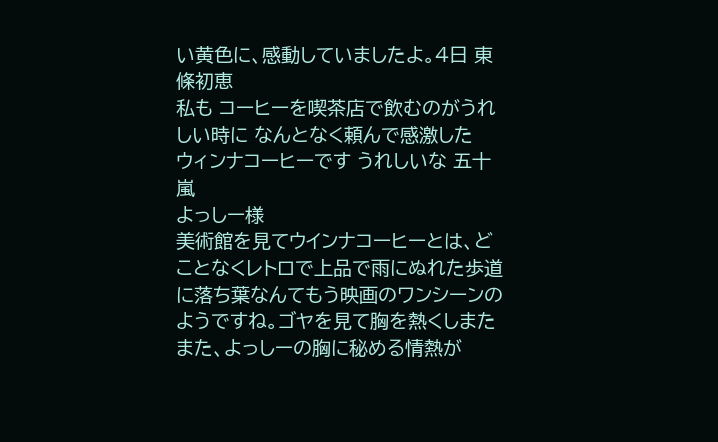い黄色に、感動していましたよ。4日 東條初恵
私も コーヒーを喫茶店で飲むのがうれしい時に なんとなく頼んで感激した
ウィンナコーヒーです うれしいな 五十嵐
よっしー様
美術館を見てウインナコーヒーとは、どことなくレトロで上品で雨にぬれた歩道に落ち葉なんてもう映画のワンシーンのようですね。ゴヤを見て胸を熱くしまたまた、よっしーの胸に秘める情熱が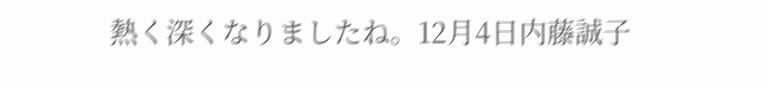熱く深くなりましたね。12月4日内藤誠子